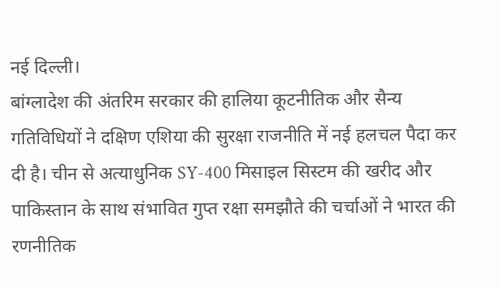नई दिल्ली।
बांग्लादेश की अंतरिम सरकार की हालिया कूटनीतिक और सैन्य गतिविधियों ने दक्षिण एशिया की सुरक्षा राजनीति में नई हलचल पैदा कर दी है। चीन से अत्याधुनिक SY-400 मिसाइल सिस्टम की खरीद और पाकिस्तान के साथ संभावित गुप्त रक्षा समझौते की चर्चाओं ने भारत की रणनीतिक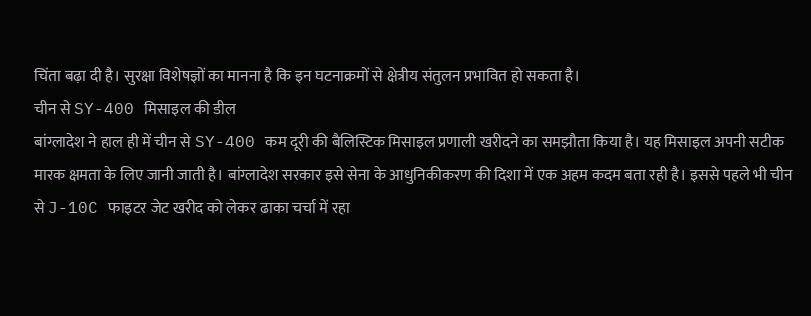चिंता बढ़ा दी है। सुरक्षा विशेषज्ञों का मानना है कि इन घटनाक्रमों से क्षेत्रीय संतुलन प्रभावित हो सकता है।
चीन से SY-400 मिसाइल की डील
बांग्लादेश ने हाल ही में चीन से SY-400 कम दूरी की बैलिस्टिक मिसाइल प्रणाली खरीदने का समझौता किया है। यह मिसाइल अपनी सटीक मारक क्षमता के लिए जानी जाती है। बांग्लादेश सरकार इसे सेना के आधुनिकीकरण की दिशा में एक अहम कदम बता रही है। इससे पहले भी चीन से J-10C फाइटर जेट खरीद को लेकर ढाका चर्चा में रहा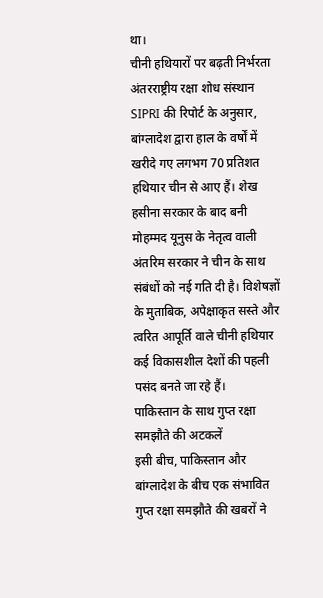था।
चीनी हथियारों पर बढ़ती निर्भरता
अंतरराष्ट्रीय रक्षा शोध संस्थान SIPRI की रिपोर्ट के अनुसार, बांग्लादेश द्वारा हाल के वर्षों में खरीदे गए लगभग 70 प्रतिशत हथियार चीन से आए हैं। शेख हसीना सरकार के बाद बनी मोहम्मद यूनुस के नेतृत्व वाली अंतरिम सरकार ने चीन के साथ संबंधों को नई गति दी है। विशेषज्ञों के मुताबिक, अपेक्षाकृत सस्ते और त्वरित आपूर्ति वाले चीनी हथियार कई विकासशील देशों की पहली पसंद बनते जा रहे हैं।
पाकिस्तान के साथ गुप्त रक्षा समझौते की अटकलें
इसी बीच, पाकिस्तान और बांग्लादेश के बीच एक संभावित गुप्त रक्षा समझौते की खबरों ने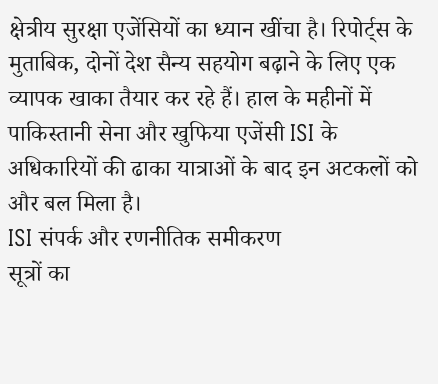क्षेत्रीय सुरक्षा एजेंसियों का ध्यान खींचा है। रिपोर्ट्स के मुताबिक, दोनों देश सैन्य सहयोग बढ़ाने के लिए एक व्यापक खाका तैयार कर रहे हैं। हाल के महीनों में पाकिस्तानी सेना और खुफिया एजेंसी ISI के अधिकारियों की ढाका यात्राओं के बाद इन अटकलों को और बल मिला है।
ISI संपर्क और रणनीतिक समीकरण
सूत्रों का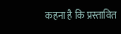कहना है कि प्रस्तावित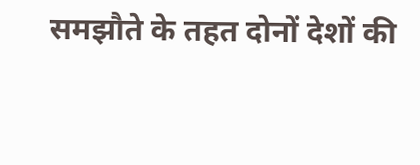समझौते के तहत दोनों देशों की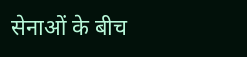सेनाओं के बीच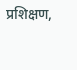प्रशिक्षण,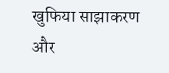खुफिया साझाकरण और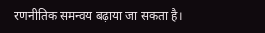रणनीतिक समन्वय बढ़ाया जा सकता है।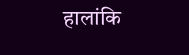हालांकि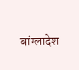बांग्लादेश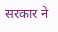सरकार ने